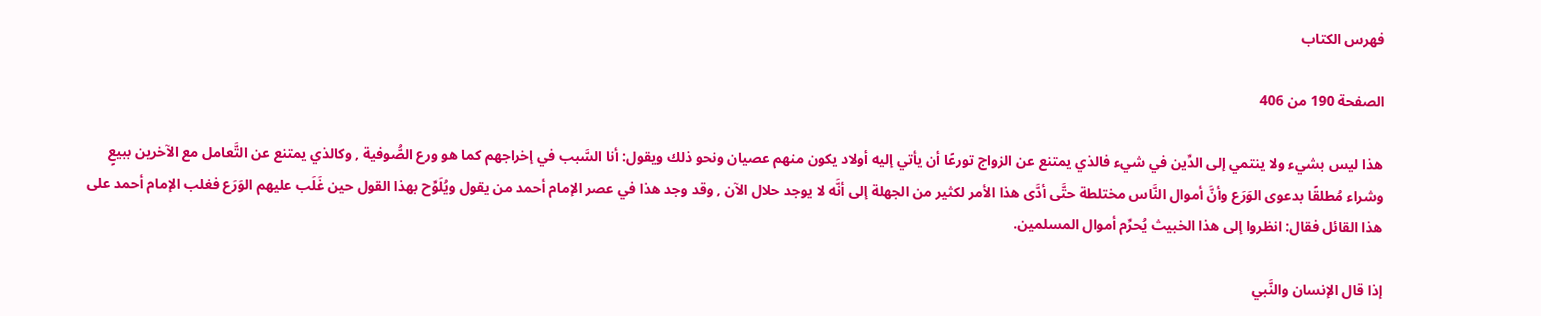فهرس الكتاب

الصفحة 190 من 406

هذا ليس بشيء ولا ينتمي إلى الدِّين في شيء فالذي يمتنع عن الزواج تورعًا أن يأتي إليه أولاد يكون منهم عصيان ونحو ذلك ويقول: أنا السَّبب في إخراجهم كما هو ورع الصُّوفية , وكالذي يمتنع عن التَّعامل مع الآخرين ببيعٍ وشراء مُطلقًا بدعوى الوَرَع وأنَّ أموال النَّاس مختلطة حتَّى أدَّى هذا الأمر لكثير من الجهلة إلى أنَّه لا يوجد حلال الآن , وقد وجد هذا في عصر الإمام أحمد من يقول ويُلَوِّح بهذا القول حين غَلَب عليهم الوَرَع فغلب الإمام أحمد على هذا القائل فقال: انظروا إلى هذا الخبيث يُحرِّم أموال المسلمين.

إذا قال الإنسان والنَّبي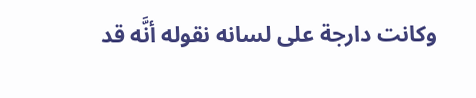وكانت دارجة على لسانه نقوله أنَّه قد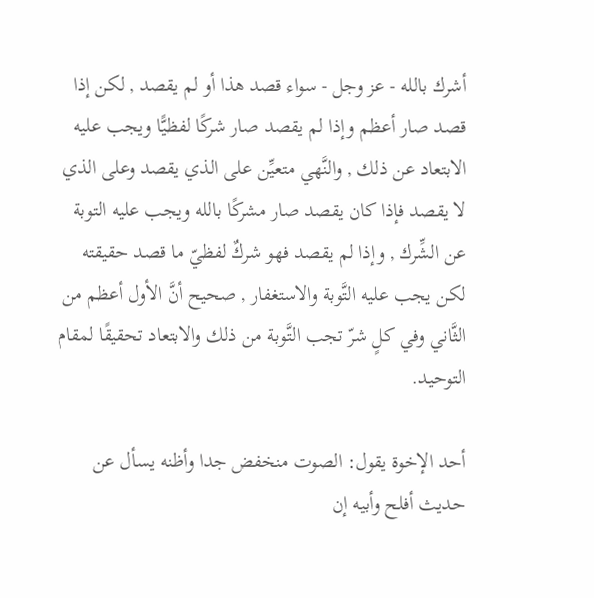أشرك بالله - عز وجل - سواء قصد هذا أو لم يقصد , لكن إذا قصد صار أعظم وإذا لم يقصد صار شركًا لفظيًّا ويجب عليه الابتعاد عن ذلك , والنَّهي متعيِّن على الذي يقصد وعلى الذي لا يقصد فإذا كان يقصد صار مشركًا بالله ويجب عليه التوبة عن الشِّرك , وإذا لم يقصد فهو شركٌ لفظيّ ما قصد حقيقته لكن يجب عليه التَّوبة والاستغفار , صحيح أنَّ الأول أعظم من الثَّاني وفي كلٍ شرّ تجب التَّوبة من ذلك والابتعاد تحقيقًا لمقام التوحيد.

أحد الإخوة يقول: الصوت منخفض جدا وأظنه يسأل عن حديث أفلح وأبيه إن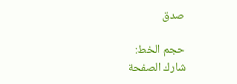صدق

حجم الخط:
شارك الصفحة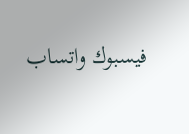فيسبوك واتساب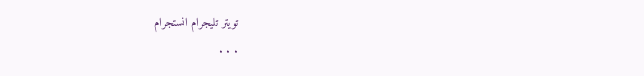تويتر تليجرام انستجرام
. . .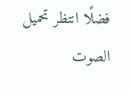فضلًا انتظر تحميل الصوت